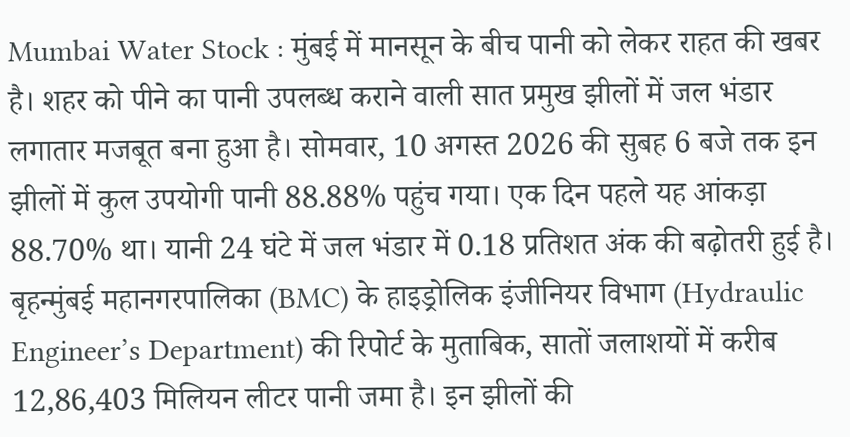Mumbai Water Stock : मुंबई में मानसून के बीच पानी को लेकर राहत की खबर है। शहर को पीने का पानी उपलब्ध कराने वाली सात प्रमुख झीलों में जल भंडार लगातार मजबूत बना हुआ है। सोमवार, 10 अगस्त 2026 की सुबह 6 बजे तक इन झीलों में कुल उपयोगी पानी 88.88% पहुंच गया। एक दिन पहले यह आंकड़ा 88.70% था। यानी 24 घंटे में जल भंडार में 0.18 प्रतिशत अंक की बढ़ोतरी हुई है।
बृहन्मुंबई महानगरपालिका (BMC) के हाइड्रोलिक इंजीनियर विभाग (Hydraulic Engineer’s Department) की रिपोर्ट के मुताबिक, सातों जलाशयों में करीब 12,86,403 मिलियन लीटर पानी जमा है। इन झीलों की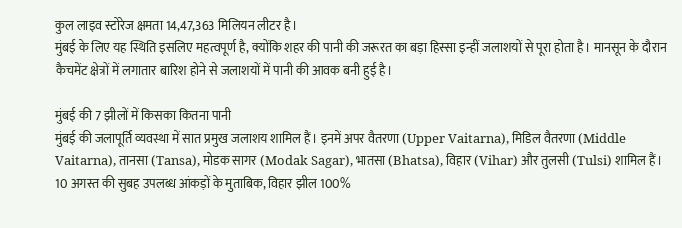कुल लाइव स्टोरेज क्षमता 14,47,363 मिलियन लीटर है।
मुंबई के लिए यह स्थिति इसलिए महत्वपूर्ण है, क्योंकि शहर की पानी की जरूरत का बड़ा हिस्सा इन्हीं जलाशयों से पूरा होता है। मानसून के दौरान कैचमेंट क्षेत्रों में लगातार बारिश होने से जलाशयों में पानी की आवक बनी हुई है।

मुंबई की 7 झीलों में किसका कितना पानी
मुंबई की जलापूर्ति व्यवस्था में सात प्रमुख जलाशय शामिल हैं। इनमें अपर वैतरणा (Upper Vaitarna), मिडिल वैतरणा (Middle Vaitarna), तानसा (Tansa), मोडक सागर (Modak Sagar), भातसा (Bhatsa), विहार (Vihar) और तुलसी (Tulsi) शामिल हैं।
10 अगस्त की सुबह उपलब्ध आंकड़ों के मुताबिक, विहार झील 100%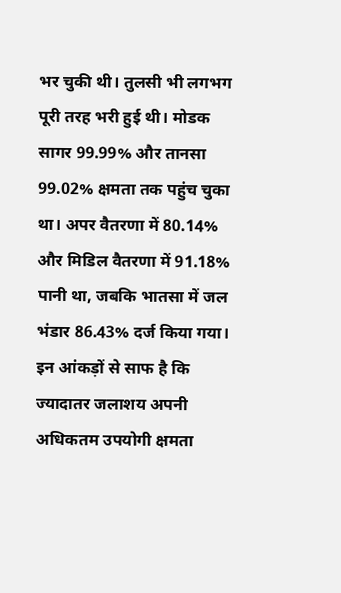भर चुकी थी। तुलसी भी लगभग पूरी तरह भरी हुई थी। मोडक सागर 99.99% और तानसा 99.02% क्षमता तक पहुंच चुका था। अपर वैतरणा में 80.14% और मिडिल वैतरणा में 91.18% पानी था, जबकि भातसा में जल भंडार 86.43% दर्ज किया गया।
इन आंकड़ों से साफ है कि ज्यादातर जलाशय अपनी अधिकतम उपयोगी क्षमता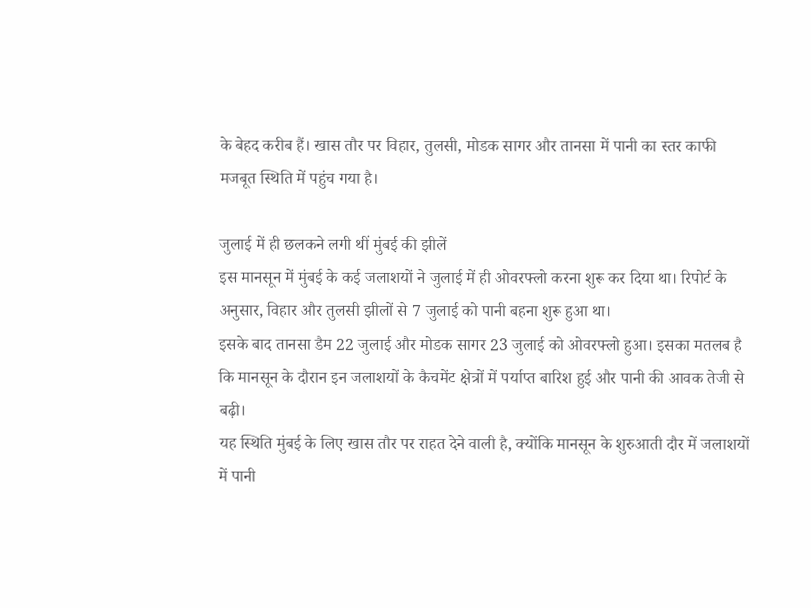के बेहद करीब हैं। खास तौर पर विहार, तुलसी, मोडक सागर और तानसा में पानी का स्तर काफी मजबूत स्थिति में पहुंच गया है।

जुलाई में ही छलकने लगी थीं मुंबई की झीलें
इस मानसून में मुंबई के कई जलाशयों ने जुलाई में ही ओवरफ्लो करना शुरू कर दिया था। रिपोर्ट के अनुसार, विहार और तुलसी झीलों से 7 जुलाई को पानी बहना शुरू हुआ था।
इसके बाद तानसा डैम 22 जुलाई और मोडक सागर 23 जुलाई को ओवरफ्लो हुआ। इसका मतलब है कि मानसून के दौरान इन जलाशयों के कैचमेंट क्षेत्रों में पर्याप्त बारिश हुई और पानी की आवक तेजी से बढ़ी।
यह स्थिति मुंबई के लिए खास तौर पर राहत देने वाली है, क्योंकि मानसून के शुरुआती दौर में जलाशयों में पानी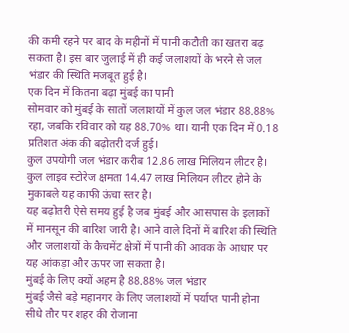की कमी रहने पर बाद के महीनों में पानी कटौती का खतरा बढ़ सकता है। इस बार जुलाई में ही कई जलाशयों के भरने से जल भंडार की स्थिति मजबूत हुई है।
एक दिन में कितना बढ़ा मुंबई का पानी
सोमवार को मुंबई के सातों जलाशयों में कुल जल भंडार 88.88% रहा, जबकि रविवार को यह 88.70% था। यानी एक दिन में 0.18 प्रतिशत अंक की बढ़ोतरी दर्ज हुई।
कुल उपयोगी जल भंडार करीब 12.86 लाख मिलियन लीटर है। कुल लाइव स्टोरेज क्षमता 14.47 लाख मिलियन लीटर होने के मुकाबले यह काफी ऊंचा स्तर है।
यह बढ़ोतरी ऐसे समय हुई है जब मुंबई और आसपास के इलाकों में मानसून की बारिश जारी है। आने वाले दिनों में बारिश की स्थिति और जलाशयों के कैचमेंट क्षेत्रों में पानी की आवक के आधार पर यह आंकड़ा और ऊपर जा सकता है।
मुंबई के लिए क्यों अहम है 88.88% जल भंडार
मुंबई जैसे बड़े महानगर के लिए जलाशयों में पर्याप्त पानी होना सीधे तौर पर शहर की रोजाना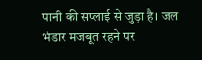पानी की सप्लाई से जुड़ा है। जल भंडार मजबूत रहने पर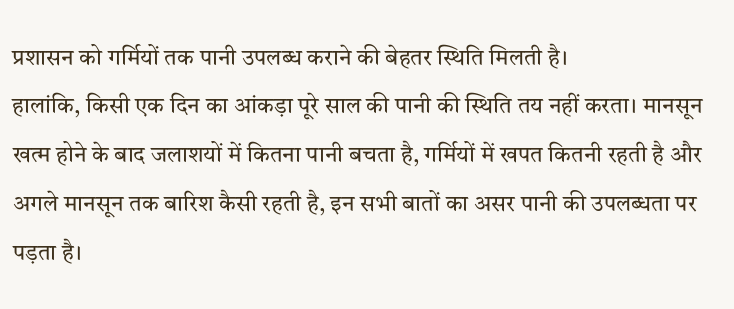प्रशासन को गर्मियों तक पानी उपलब्ध कराने की बेहतर स्थिति मिलती है।
हालांकि, किसी एक दिन का आंकड़ा पूरे साल की पानी की स्थिति तय नहीं करता। मानसून खत्म होने के बाद जलाशयों में कितना पानी बचता है, गर्मियों में खपत कितनी रहती है और अगले मानसून तक बारिश कैसी रहती है, इन सभी बातों का असर पानी की उपलब्धता पर पड़ता है।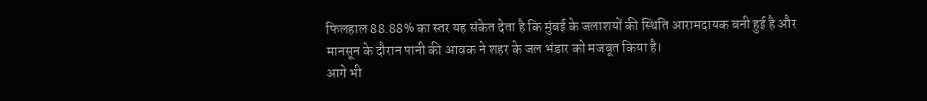फिलहाल 88.88% का स्तर यह संकेत देता है कि मुंबई के जलाशयों की स्थिति आरामदायक बनी हुई है और मानसून के दौरान पानी की आवक ने शहर के जल भंडार को मजबूत किया है।
आगे भी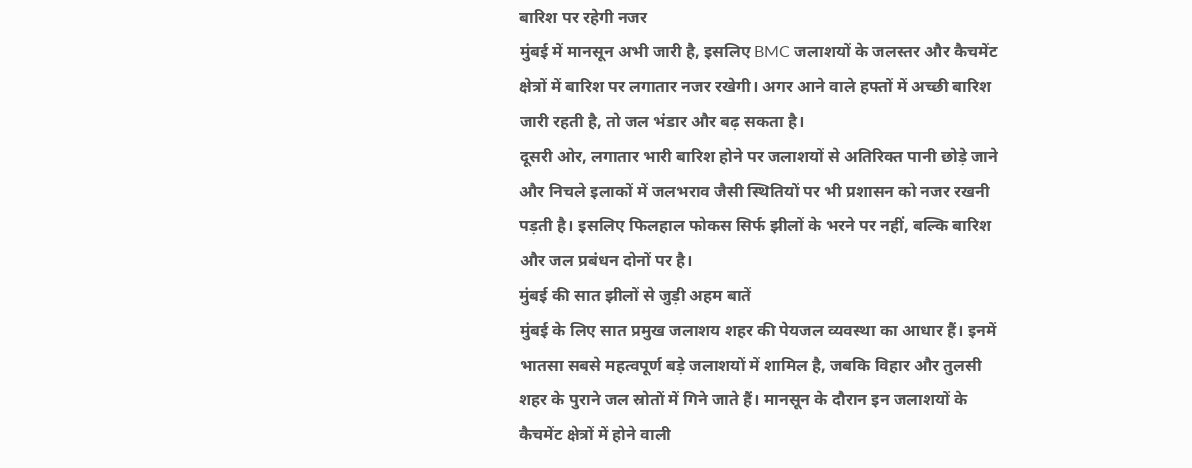बारिश पर रहेगी नजर
मुंबई में मानसून अभी जारी है, इसलिए BMC जलाशयों के जलस्तर और कैचमेंट क्षेत्रों में बारिश पर लगातार नजर रखेगी। अगर आने वाले हफ्तों में अच्छी बारिश जारी रहती है, तो जल भंडार और बढ़ सकता है।
दूसरी ओर, लगातार भारी बारिश होने पर जलाशयों से अतिरिक्त पानी छोड़े जाने और निचले इलाकों में जलभराव जैसी स्थितियों पर भी प्रशासन को नजर रखनी पड़ती है। इसलिए फिलहाल फोकस सिर्फ झीलों के भरने पर नहीं, बल्कि बारिश और जल प्रबंधन दोनों पर है।
मुंबई की सात झीलों से जुड़ी अहम बातें
मुंबई के लिए सात प्रमुख जलाशय शहर की पेयजल व्यवस्था का आधार हैं। इनमें भातसा सबसे महत्वपूर्ण बड़े जलाशयों में शामिल है, जबकि विहार और तुलसी शहर के पुराने जल स्रोतों में गिने जाते हैं। मानसून के दौरान इन जलाशयों के कैचमेंट क्षेत्रों में होने वाली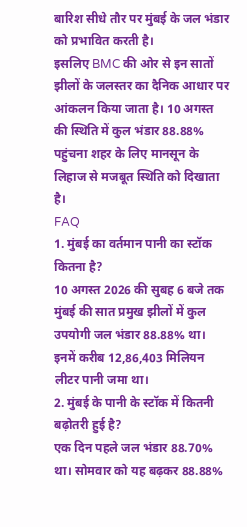बारिश सीधे तौर पर मुंबई के जल भंडार को प्रभावित करती है।
इसलिए BMC की ओर से इन सातों झीलों के जलस्तर का दैनिक आधार पर आंकलन किया जाता है। 10 अगस्त की स्थिति में कुल भंडार 88.88% पहुंचना शहर के लिए मानसून के लिहाज से मजबूत स्थिति को दिखाता है।
FAQ
1. मुंबई का वर्तमान पानी का स्टॉक कितना है?
10 अगस्त 2026 की सुबह 6 बजे तक मुंबई की सात प्रमुख झीलों में कुल उपयोगी जल भंडार 88.88% था। इनमें करीब 12,86,403 मिलियन लीटर पानी जमा था।
2. मुंबई के पानी के स्टॉक में कितनी बढ़ोतरी हुई है?
एक दिन पहले जल भंडार 88.70% था। सोमवार को यह बढ़कर 88.88%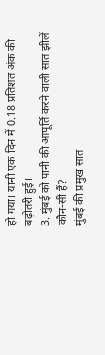हो गया। यानी एक दिन में 0.18 प्रतिशत अंक की बढ़ोतरी हुई।
3. मुंबई को पानी की आपूर्ति करने वाली सात झीलें कौन-सी हैं?
मुंबई की प्रमुख सात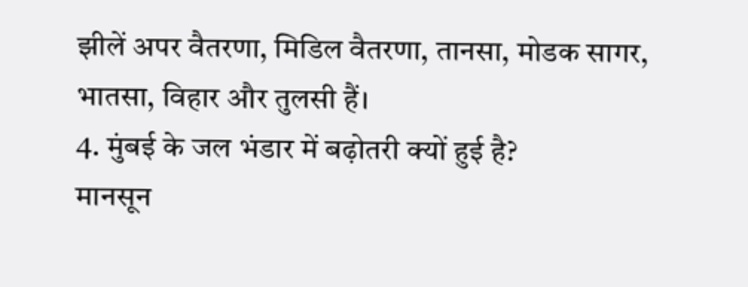झीलें अपर वैतरणा, मिडिल वैतरणा, तानसा, मोडक सागर, भातसा, विहार और तुलसी हैं।
4. मुंबई के जल भंडार में बढ़ोतरी क्यों हुई है?
मानसून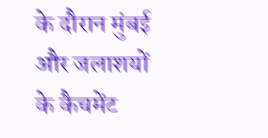के दौरान मुंबई और जलाशयों के कैचमेंट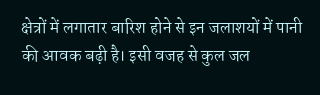क्षेत्रों में लगातार बारिश होने से इन जलाशयों में पानी की आवक बढ़ी है। इसी वजह से कुल जल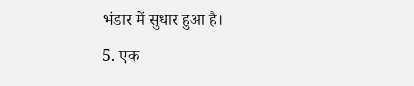भंडार में सुधार हुआ है।
5. एक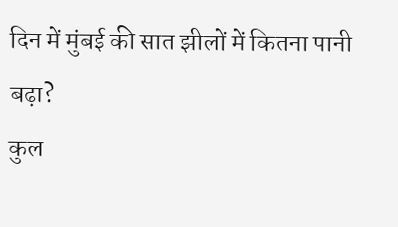दिन में मुंबई की सात झीलों में कितना पानी बढ़ा?
कुल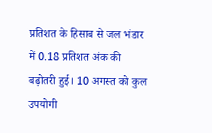प्रतिशत के हिसाब से जल भंडार में 0.18 प्रतिशत अंक की बढ़ोतरी हुई। 10 अगस्त को कुल उपयोगी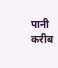पानी करीब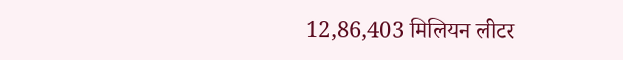12,86,403 मिलियन लीटर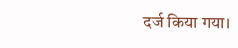दर्ज किया गया।